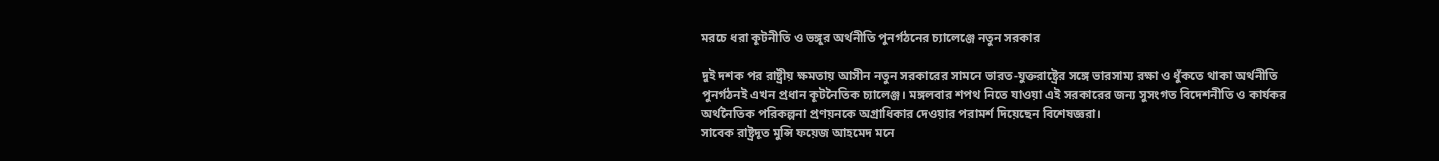মরচে ধরা কূটনীতি ও ভঙ্গুর অর্থনীতি পুনর্গঠনের চ্যালেঞ্জে নতুন সরকার

দুই দশক পর রাষ্ট্রীয় ক্ষমতায় আসীন নতুন সরকারের সামনে ভারত-যুক্তরাষ্ট্রের সঙ্গে ভারসাম্য রক্ষা ও ধুঁকতে থাকা অর্থনীতি পুনর্গঠনই এখন প্রধান কূটনৈতিক চ্যালেঞ্জ। মঙ্গলবার শপথ নিতে যাওয়া এই সরকারের জন্য সুসংগত বিদেশনীতি ও কার্যকর অর্থনৈতিক পরিকল্পনা প্রণয়নকে অগ্রাধিকার দেওয়ার পরামর্শ দিয়েছেন বিশেষজ্ঞরা।
সাবেক রাষ্ট্রদূত মুন্সি ফয়েজ আহমেদ মনে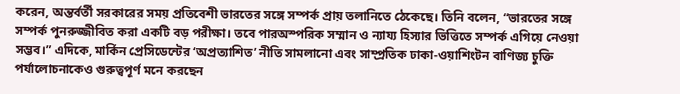করেন, অন্তর্বর্তী সরকারের সময় প্রতিবেশী ভারতের সঙ্গে সম্পর্ক প্রায় তলানিতে ঠেকেছে। তিনি বলেন, “ভারতের সঙ্গে সম্পর্ক পুনরুজ্জীবিত করা একটি বড় পরীক্ষা। তবে পারঅস্পরিক সম্মান ও ন্যায্য হিস্যার ভিত্তিতে সম্পর্ক এগিয়ে নেওয়া সম্ভব।” এদিকে, মার্কিন প্রেসিডেন্টের ‘অপ্রত্যাশিত’ নীতি সামলানো এবং সাম্প্রতিক ঢাকা-ওয়াশিংটন বাণিজ্য চুক্তি পর্যালোচনাকেও গুরুত্বপূর্ণ মনে করছেন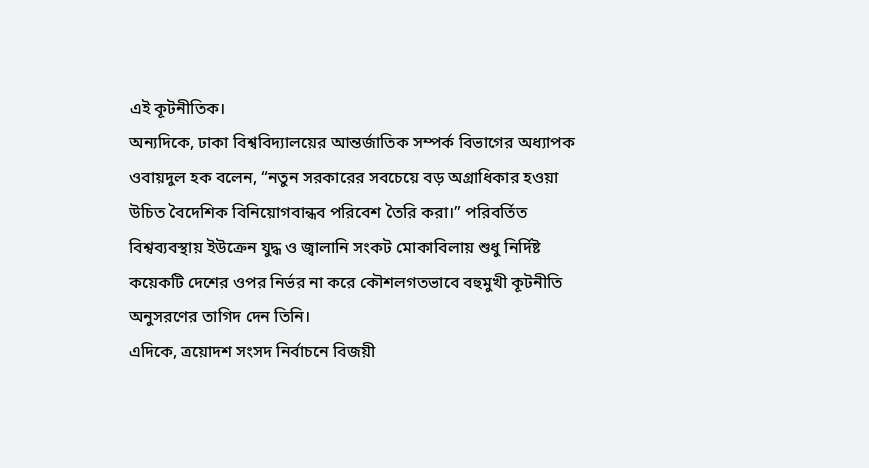এই কূটনীতিক।
অন্যদিকে, ঢাকা বিশ্ববিদ্যালয়ের আন্তর্জাতিক সম্পর্ক বিভাগের অধ্যাপক ওবায়দুল হক বলেন, “নতুন সরকারের সবচেয়ে বড় অগ্রাধিকার হওয়া উচিত বৈদেশিক বিনিয়োগবান্ধব পরিবেশ তৈরি করা।” পরিবর্তিত বিশ্বব্যবস্থায় ইউক্রেন যুদ্ধ ও জ্বালানি সংকট মোকাবিলায় শুধু নির্দিষ্ট কয়েকটি দেশের ওপর নির্ভর না করে কৌশলগতভাবে বহুমুখী কূটনীতি অনুসরণের তাগিদ দেন তিনি।
এদিকে, ত্রয়োদশ সংসদ নির্বাচনে বিজয়ী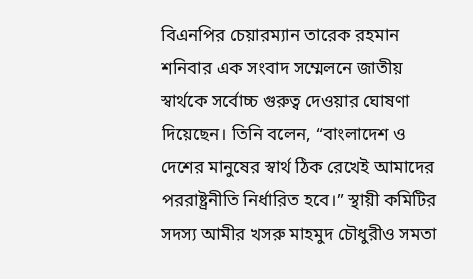বিএনপির চেয়ারম্যান তারেক রহমান শনিবার এক সংবাদ সম্মেলনে জাতীয় স্বার্থকে সর্বোচ্চ গুরুত্ব দেওয়ার ঘোষণা দিয়েছেন। তিনি বলেন, “বাংলাদেশ ও দেশের মানুষের স্বার্থ ঠিক রেখেই আমাদের পররাষ্ট্রনীতি নির্ধারিত হবে।” স্থায়ী কমিটির সদস্য আমীর খসরু মাহমুদ চৌধুরীও সমতা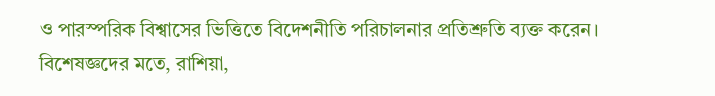ও পারস্পরিক বিশ্বাসের ভিত্তিতে বিদেশনীতি পরিচালনার প্রতিশ্রুতি ব্যক্ত করেন।
বিশেষজ্ঞদের মতে, রাশিয়া,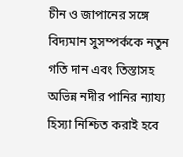চীন ও জাপানের সঙ্গে বিদ্যমান সুসম্পর্ককে নতুন গতি দান এবং তিস্তাসহ অভিন্ন নদীর পানির ন্যায্য হিস্যা নিশ্চিত করাই হবে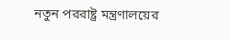নতুন পররাষ্ট্র মন্ত্রণালয়ের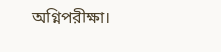অগ্নিপরীক্ষা।